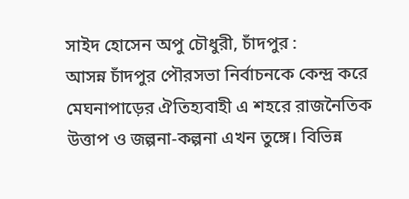সাইদ হোসেন অপু চৌধুরী, চাঁদপুর :
আসন্ন চাঁদপুর পৌরসভা নির্বাচনকে কেন্দ্র করে মেঘনাপাড়ের ঐতিহ্যবাহী এ শহরে রাজনৈতিক উত্তাপ ও জল্পনা-কল্পনা এখন তুঙ্গে। বিভিন্ন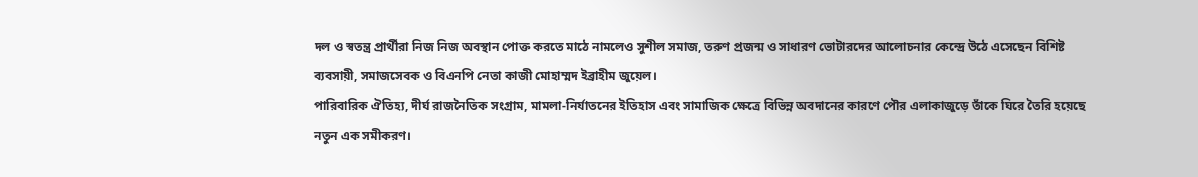দল ও স্বতন্ত্র প্রার্থীরা নিজ নিজ অবস্থান পোক্ত করতে মাঠে নামলেও সুশীল সমাজ, তরুণ প্রজন্ম ও সাধারণ ভোটারদের আলোচনার কেন্দ্রে উঠে এসেছেন বিশিষ্ট ব্যবসায়ী, সমাজসেবক ও বিএনপি নেতা কাজী মোহাম্মদ ইব্রাহীম জুয়েল।
পারিবারিক ঐতিহ্য, দীর্ঘ রাজনৈতিক সংগ্রাম, মামলা-নির্যাতনের ইতিহাস এবং সামাজিক ক্ষেত্রে বিভিন্ন অবদানের কারণে পৌর এলাকাজুড়ে তাঁকে ঘিরে তৈরি হয়েছে নতুন এক সমীকরণ।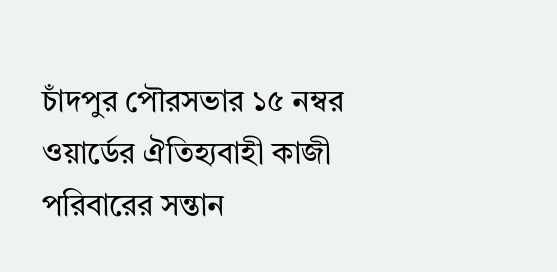চাঁদপুর পৌরসভার ১৫ নম্বর ওয়ার্ডের ঐতিহ্যবাহী কাজী পরিবারের সন্তান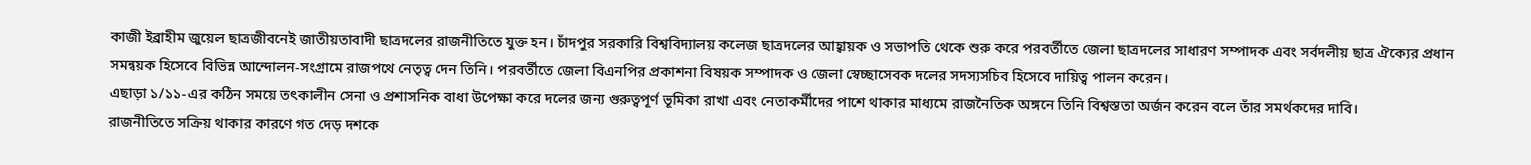কাজী ইব্রাহীম জুয়েল ছাত্রজীবনেই জাতীয়তাবাদী ছাত্রদলের রাজনীতিতে যুক্ত হন। চাঁদপুর সরকারি বিশ্ববিদ্যালয় কলেজ ছাত্রদলের আহ্বায়ক ও সভাপতি থেকে শুরু করে পরবর্তীতে জেলা ছাত্রদলের সাধারণ সম্পাদক এবং সর্বদলীয় ছাত্র ঐক্যের প্রধান সমন্বয়ক হিসেবে বিভিন্ন আন্দোলন-সংগ্রামে রাজপথে নেতৃত্ব দেন তিনি। পরবর্তীতে জেলা বিএনপির প্রকাশনা বিষয়ক সম্পাদক ও জেলা স্বেচ্ছাসেবক দলের সদস্যসচিব হিসেবে দায়িত্ব পালন করেন।
এছাড়া ১/১১-এর কঠিন সময়ে তৎকালীন সেনা ও প্রশাসনিক বাধা উপেক্ষা করে দলের জন্য গুরুত্বপূর্ণ ভূমিকা রাখা এবং নেতাকর্মীদের পাশে থাকার মাধ্যমে রাজনৈতিক অঙ্গনে তিনি বিশ্বস্ততা অর্জন করেন বলে তাঁর সমর্থকদের দাবি।
রাজনীতিতে সক্রিয় থাকার কারণে গত দেড় দশকে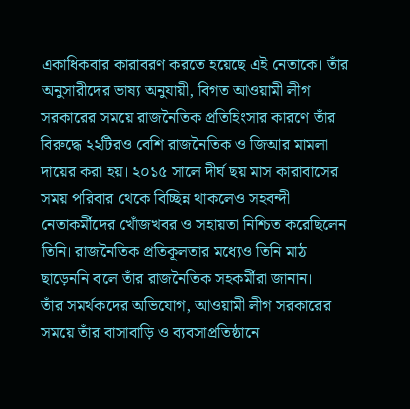একাধিকবার কারাবরণ করতে হয়েছে এই নেতাকে। তাঁর অনুসারীদের ভাষ্য অনুযায়ী, বিগত আওয়ামী লীগ সরকারের সময়ে রাজনৈতিক প্রতিহিংসার কারণে তাঁর বিরুদ্ধে ২২টিরও বেশি রাজনৈতিক ও জিআর মামলা দায়ের করা হয়। ২০১৫ সালে দীর্ঘ ছয় মাস কারাবাসের সময় পরিবার থেকে বিচ্ছিন্ন থাকলেও সহবন্দী নেতাকর্মীদের খোঁজখবর ও সহায়তা নিশ্চিত করেছিলেন তিনি। রাজনৈতিক প্রতিকূলতার মধ্যেও তিনি মাঠ ছাড়েননি বলে তাঁর রাজনৈতিক সহকর্মীরা জানান।
তাঁর সমর্থকদের অভিযোগ, আওয়ামী লীগ সরকারের সময়ে তাঁর বাসাবাড়ি ও ব্যবসাপ্রতিষ্ঠানে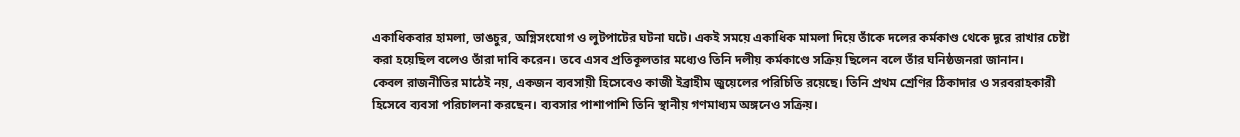একাধিকবার হামলা, ভাঙচুর, অগ্নিসংযোগ ও লুটপাটের ঘটনা ঘটে। একই সময়ে একাধিক মামলা দিয়ে তাঁকে দলের কর্মকাণ্ড থেকে দূরে রাখার চেষ্টা করা হয়েছিল বলেও তাঁরা দাবি করেন। তবে এসব প্রতিকূলতার মধ্যেও তিনি দলীয় কর্মকাণ্ডে সক্রিয় ছিলেন বলে তাঁর ঘনিষ্ঠজনরা জানান।
কেবল রাজনীতির মাঠেই নয়, একজন ব্যবসায়ী হিসেবেও কাজী ইব্রাহীম জুয়েলের পরিচিতি রয়েছে। তিনি প্রথম শ্রেণির ঠিকাদার ও সরবরাহকারী হিসেবে ব্যবসা পরিচালনা করছেন। ব্যবসার পাশাপাশি তিনি স্থানীয় গণমাধ্যম অঙ্গনেও সক্রিয়।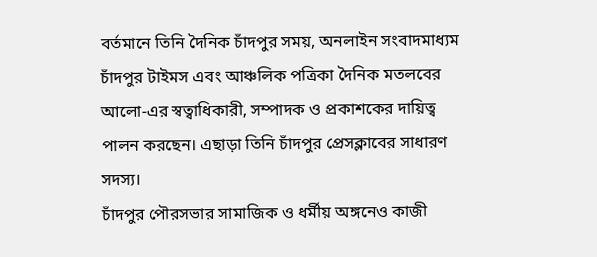বর্তমানে তিনি দৈনিক চাঁদপুর সময়, অনলাইন সংবাদমাধ্যম চাঁদপুর টাইমস এবং আঞ্চলিক পত্রিকা দৈনিক মতলবের আলো-এর স্বত্বাধিকারী, সম্পাদক ও প্রকাশকের দায়িত্ব পালন করছেন। এছাড়া তিনি চাঁদপুর প্রেসক্লাবের সাধারণ সদস্য।
চাঁদপুর পৌরসভার সামাজিক ও ধর্মীয় অঙ্গনেও কাজী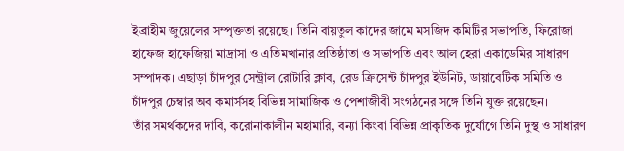ইব্রাহীম জুয়েলের সম্পৃক্ততা রয়েছে। তিনি বায়তুল কাদের জামে মসজিদ কমিটির সভাপতি, ফিরোজা হাফেজ হাফেজিয়া মাদ্রাসা ও এতিমখানার প্রতিষ্ঠাতা ও সভাপতি এবং আল হেরা একাডেমির সাধারণ সম্পাদক। এছাড়া চাঁদপুর সেন্ট্রাল রোটারি ক্লাব, রেড ক্রিসেন্ট চাঁদপুর ইউনিট, ডায়াবেটিক সমিতি ও চাঁদপুর চেম্বার অব কমার্সসহ বিভিন্ন সামাজিক ও পেশাজীবী সংগঠনের সঙ্গে তিনি যুক্ত রয়েছেন।
তাঁর সমর্থকদের দাবি, করোনাকালীন মহামারি, বন্যা কিংবা বিভিন্ন প্রাকৃতিক দুর্যোগে তিনি দুস্থ ও সাধারণ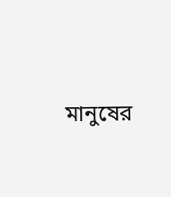মানুষের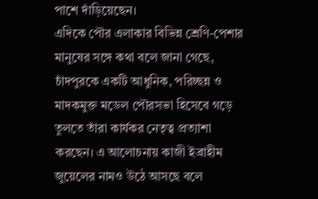পাশে দাঁড়িয়েছেন।
এদিকে পৌর এলাকার বিভিন্ন শ্রেণি-পেশার মানুষের সঙ্গে কথা বলে জানা গেছে, চাঁদপুরকে একটি আধুনিক, পরিচ্ছন্ন ও মাদকমুক্ত মডেল পৌরসভা হিসেবে গড়ে তুলতে তাঁরা কার্যকর নেতৃত্ব প্রত্যাশা করছেন। এ আলোচনায় কাজী ইব্রাহীম জুয়েলের নামও উঠে আসছে বলে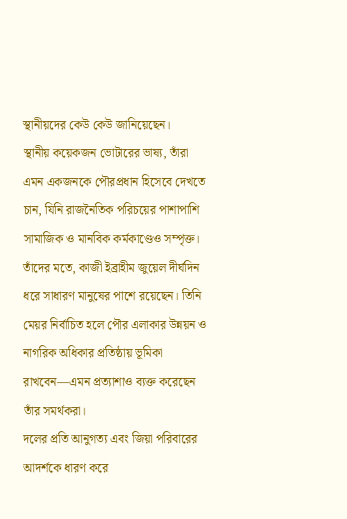স্থানীয়দের কেউ কেউ জানিয়েছেন।
স্থানীয় কয়েকজন ভোটারের ভাষ্য, তাঁরা এমন একজনকে পৌরপ্রধান হিসেবে দেখতে চান, যিনি রাজনৈতিক পরিচয়ের পাশাপাশি সামাজিক ও মানবিক কর্মকাণ্ডেও সম্পৃক্ত। তাঁদের মতে, কাজী ইব্রাহীম জুয়েল দীর্ঘদিন ধরে সাধারণ মানুষের পাশে রয়েছেন। তিনি মেয়র নির্বাচিত হলে পৌর এলাকার উন্নয়ন ও নাগরিক অধিকার প্রতিষ্ঠায় ভূমিকা রাখবেন—এমন প্রত্যাশাও ব্যক্ত করেছেন তাঁর সমর্থকরা।
দলের প্রতি আনুগত্য এবং জিয়া পরিবারের আদর্শকে ধারণ করে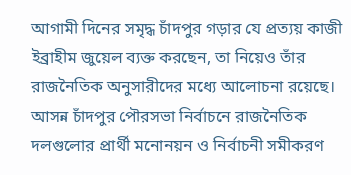আগামী দিনের সমৃদ্ধ চাঁদপুর গড়ার যে প্রত্যয় কাজী ইব্রাহীম জুয়েল ব্যক্ত করছেন, তা নিয়েও তাঁর রাজনৈতিক অনুসারীদের মধ্যে আলোচনা রয়েছে।
আসন্ন চাঁদপুর পৌরসভা নির্বাচনে রাজনৈতিক দলগুলোর প্রার্থী মনোনয়ন ও নির্বাচনী সমীকরণ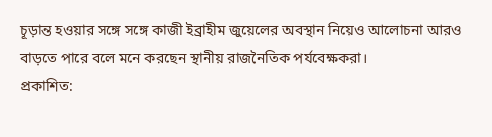চূড়ান্ত হওয়ার সঙ্গে সঙ্গে কাজী ইব্রাহীম জুয়েলের অবস্থান নিয়েও আলোচনা আরও বাড়তে পারে বলে মনে করছেন স্থানীয় রাজনৈতিক পর্যবেক্ষকরা।
প্রকাশিত: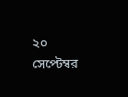২০ সেপ্টেম্বর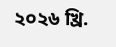২০২৬ খ্রি.